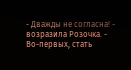- Дважды не согласна! - возразила Розочка. - Во-первых, стать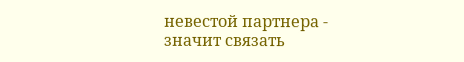невестой партнера - значит связать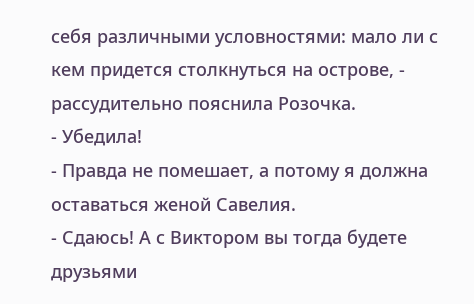себя различными условностями: мало ли с кем придется столкнуться на острове, - рассудительно пояснила Розочка.
- Убедила!
- Правда не помешает, а потому я должна оставаться женой Савелия.
- Сдаюсь! А с Виктором вы тогда будете друзьями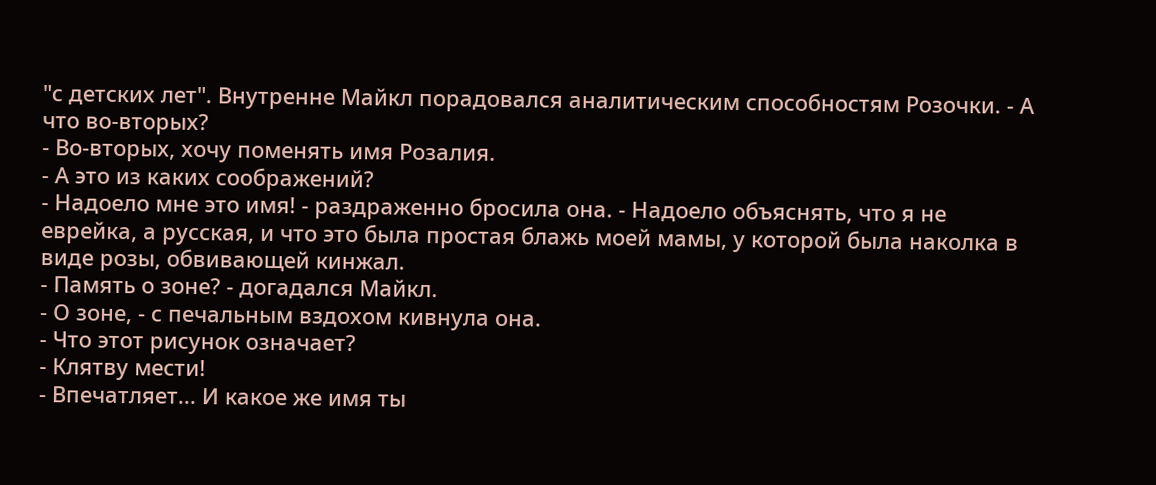"с детских лет". Внутренне Майкл порадовался аналитическим способностям Розочки. - А что во-вторых?
- Во-вторых, хочу поменять имя Розалия.
- А это из каких соображений?
- Надоело мне это имя! - раздраженно бросила она. - Надоело объяснять, что я не еврейка, а русская, и что это была простая блажь моей мамы, у которой была наколка в виде розы, обвивающей кинжал.
- Память о зоне? - догадался Майкл.
- О зоне, - с печальным вздохом кивнула она.
- Что этот рисунок означает?
- Клятву мести!
- Впечатляет... И какое же имя ты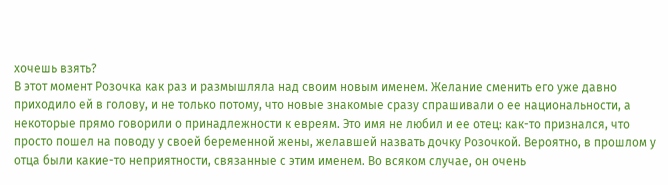хочешь взять?
В этот момент Розочка как раз и размышляла над своим новым именем. Желание сменить его уже давно приходило ей в голову, и не только потому, что новые знакомые сразу спрашивали о ее национальности, а некоторые прямо говорили о принадлежности к евреям. Это имя не любил и ее отец: как-то признался, что просто пошел на поводу у своей беременной жены, желавшей назвать дочку Розочкой. Вероятно, в прошлом у отца были какие-то неприятности, связанные с этим именем. Во всяком случае, он очень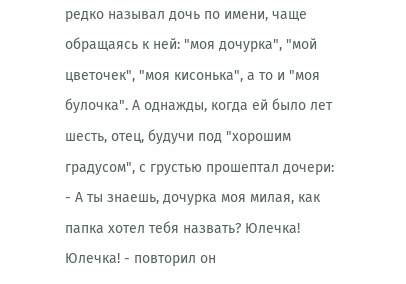редко называл дочь по имени, чаще обращаясь к ней: "моя дочурка", "мой цветочек", "моя кисонька", а то и "моя булочка". А однажды, когда ей было лет шесть, отец, будучи под "хорошим градусом", с грустью прошептал дочери:
- А ты знаешь, дочурка моя милая, как папка хотел тебя назвать? Юлечка! Юлечка! - повторил он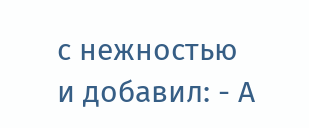с нежностью и добавил: - А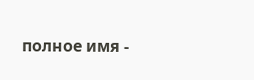полное имя -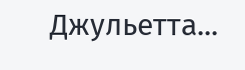Джульетта...